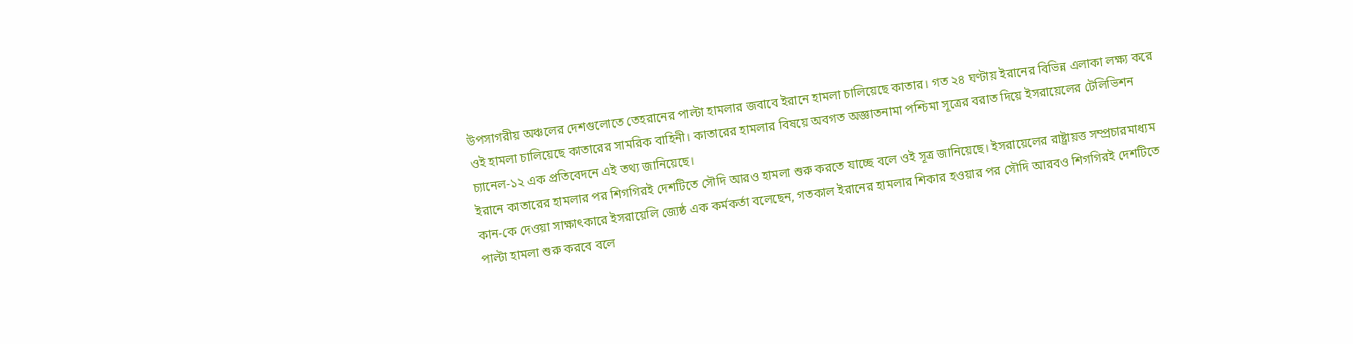উপসাগরীয় অঞ্চলের দেশগুলোতে তেহরানের পাল্টা হামলার জবাবে ইরানে হামলা চালিয়েছে কাতার। গত ২৪ ঘণ্টায় ইরানের বিভিন্ন এলাকা লক্ষ্য করে ওই হামলা চালিয়েছে কাতারের সামরিক বাহিনী। কাতারের হামলার বিষয়ে অবগত অজ্ঞাতনামা পশ্চিমা সূত্রের বরাত দিয়ে ইসরায়েলের টেলিভিশন চ্যানেল-১২ এক প্রতিবেদনে এই তথ্য জানিয়েছে।
ইরানে কাতারের হামলার পর শিগগিরই দেশটিতে সৌদি আরও হামলা শুরু করতে যাচ্ছে বলে ওই সূত্র জানিয়েছে। ইসরায়েলের রাষ্ট্রায়ত্ত সম্প্রচারমাধ্যম কান-কে দেওয়া সাক্ষাৎকারে ইসরায়েলি জ্যেষ্ঠ এক কর্মকর্তা বলেছেন, গতকাল ইরানের হামলার শিকার হওয়ার পর সৌদি আরবও শিগগিরই দেশটিতে পাল্টা হামলা শুরু করবে বলে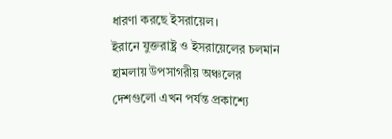ধারণা করছে ইসরায়েল।
ইরানে যুক্তরাষ্ট্র ও ইসরায়েলের চলমান হামলায় উপসাগরীয় অঞ্চলের দেশগুলো এখন পর্যন্ত প্রকাশ্যে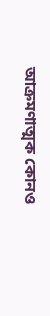আক্রমণাত্মক কোনও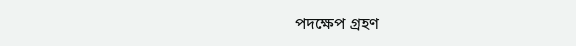পদক্ষেপ গ্রহণ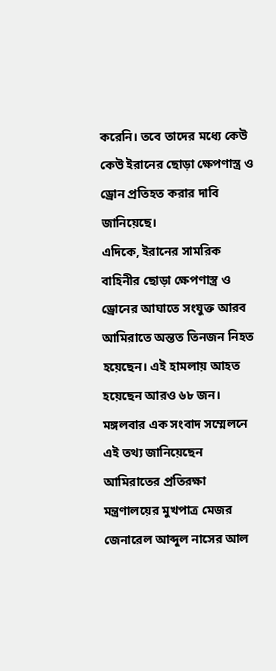করেনি। তবে তাদের মধ্যে কেউ কেউ ইরানের ছোড়া ক্ষেপণাস্ত্র ও ড্রোন প্রতিহত করার দাবি জানিয়েছে।
এদিকে, ইরানের সামরিক বাহিনীর ছোড়া ক্ষেপণাস্ত্র ও ড্রোনের আঘাতে সংযুক্ত আরব আমিরাতে অন্তত তিনজন নিহত হয়েছেন। এই হামলায় আহত হয়েছেন আরও ৬৮ জন। মঙ্গলবার এক সংবাদ সম্মেলনে এই তথ্য জানিয়েছেন আমিরাতের প্রতিরক্ষা মন্ত্রণালয়ের মুখপাত্র মেজর জেনারেল আব্দুল নাসের আল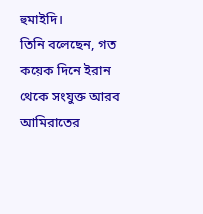হুমাইদি।
তিনি বলেছেন, গত কয়েক দিনে ইরান থেকে সংযুক্ত আরব আমিরাতের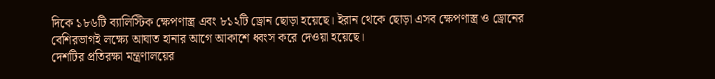দিকে ১৮৬টি ব্যালিস্টিক ক্ষেপণাস্ত্র এবং ৮১২টি ড্রোন ছোড়া হয়েছে। ইরান থেকে ছোড়া এসব ক্ষেপণাস্ত্র ও ড্রোনের বেশিরভাগই লক্ষ্যে আঘাত হানার আগে আকাশে ধ্বংস করে দেওয়া হয়েছে।
দেশটির প্রতিরক্ষা মন্ত্রণালয়ের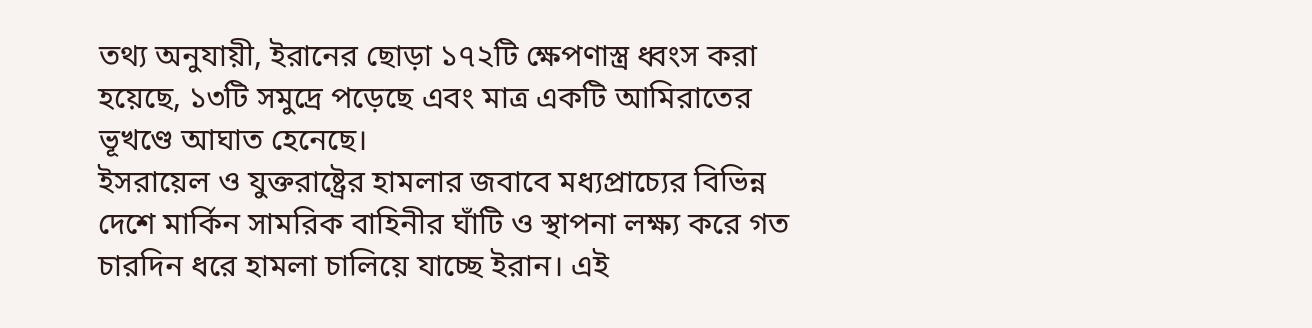তথ্য অনুযায়ী, ইরানের ছোড়া ১৭২টি ক্ষেপণাস্ত্র ধ্বংস করা হয়েছে, ১৩টি সমুদ্রে পড়েছে এবং মাত্র একটি আমিরাতের ভূখণ্ডে আঘাত হেনেছে।
ইসরায়েল ও যুক্তরাষ্ট্রের হামলার জবাবে মধ্যপ্রাচ্যের বিভিন্ন দেশে মার্কিন সামরিক বাহিনীর ঘাঁটি ও স্থাপনা লক্ষ্য করে গত চারদিন ধরে হামলা চালিয়ে যাচ্ছে ইরান। এই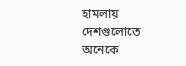হামলায় দেশগুলোতে অনেকে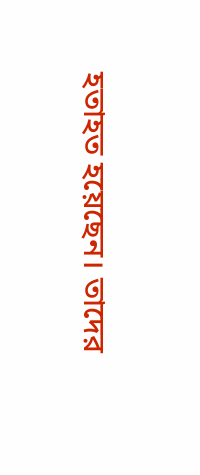হতাহত হয়েছেন। তাদের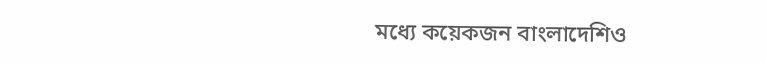মধ্যে কয়েকজন বাংলাদেশিও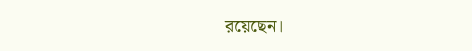রয়েছেন।